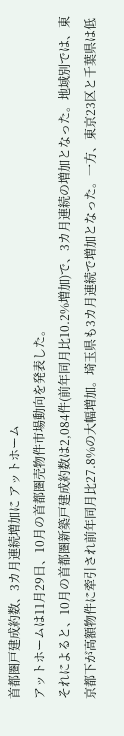首都圏戸建成約数、3カ月連続増加に アットホーム
アットホームは11月29日、10月の首都圏売物件市場動向を発表した。
それによると、10月の首都圏新築戸建成約数は2,084件(前年同月比10.2%増加)で、3カ月連続の増加となった。地域別では、東京都下が高額物件に牽引され前年同月比27.8%の大幅増加。埼玉県も3カ月連続で増加となった。一方、東京23区と千葉県は低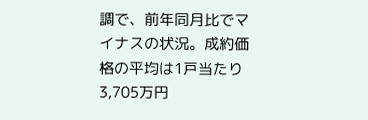調で、前年同月比でマイナスの状況。成約価格の平均は1戸当たり3,705万円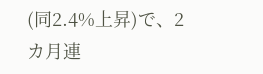(同2.4%上昇)で、2カ月連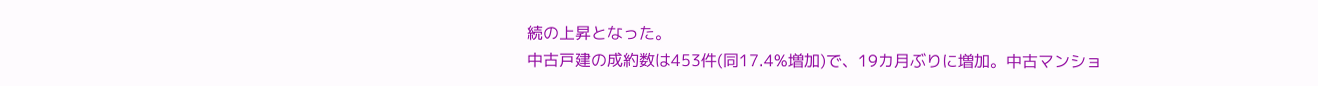続の上昇となった。
中古戸建の成約数は453件(同17.4%増加)で、19カ月ぶりに増加。中古マンショ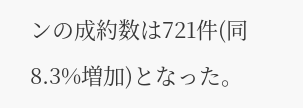ンの成約数は721件(同8.3%増加)となった。